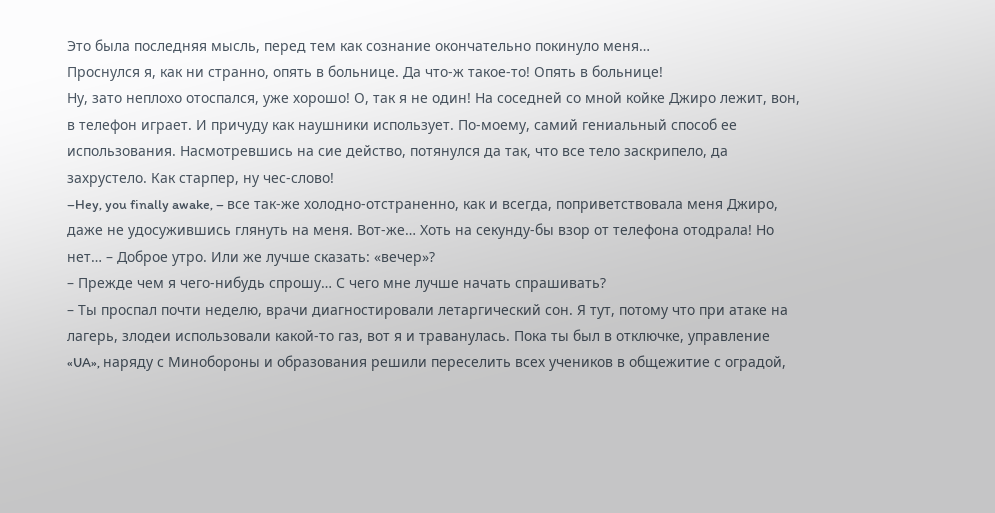Это была последняя мысль, перед тем как сознание окончательно покинуло меня…
Проснулся я, как ни странно, опять в больнице. Да что-ж такое-то! Опять в больнице!
Ну, зато неплохо отоспался, уже хорошо! О, так я не один! На соседней со мной койке Джиро лежит, вон, в телефон играет. И причуду как наушники использует. По-моему, самий гениальный способ ее использования. Насмотревшись на сие действо, потянулся да так, что все тело заскрипело, да захрустело. Как старпер, ну чес-слово!
–Hey, you finally awake, – все так-же холодно-отстраненно, как и всегда, поприветствовала меня Джиро, даже не удосужившись глянуть на меня. Вот-же… Хоть на секунду-бы взор от телефона отодрала! Но нет… – Доброе утро. Или же лучше сказать: «вечер»?
– Прежде чем я чего-нибудь спрошу… С чего мне лучше начать спрашивать?
– Ты проспал почти неделю, врачи диагностировали летаргический сон. Я тут, потому что при атаке на лагерь, злодеи использовали какой-то газ, вот я и траванулась. Пока ты был в отключке, управление «UA», наряду с Минобороны и образования решили переселить всех учеников в общежитие с оградой,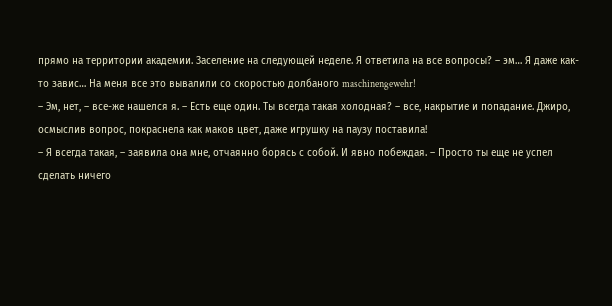прямо на территории академии. Заселение на следующей неделе. Я ответила на все вопросы? – эм… Я даже как-то завис… На меня все это вывалили со скоростью долбаного maschinengewehr!
– Эм, нет, – все-же нашелся я. – Есть еще один. Ты всегда такая холодная? – все, накрытие и попадание. Джиро, осмыслив вопрос, покраснела как маков цвет, даже игрушку на паузу поставила!
– Я всегда такая, – заявила она мне, отчаянно борясь с собой. И явно побеждая. – Просто ты еще не успел сделать ничего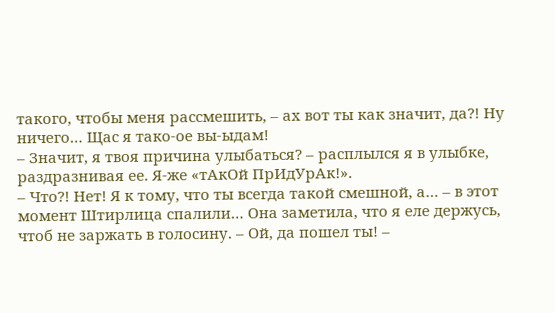такого, чтобы меня рассмешить, – ах вот ты как значит, да?! Ну ничего… Щас я тако-ое вы-ыдам!
– Значит, я твоя причина улыбаться? – расплылся я в улыбке, раздразнивая ее. Я-же «тАкОй ПрИдУрАк!».
– Что?! Нет! Я к тому, что ты всегда такой смешной, а… – в этот момент Штирлица спалили… Она заметила, что я еле держусь, чтоб не заржать в голосину. – Ой, да пошел ты! –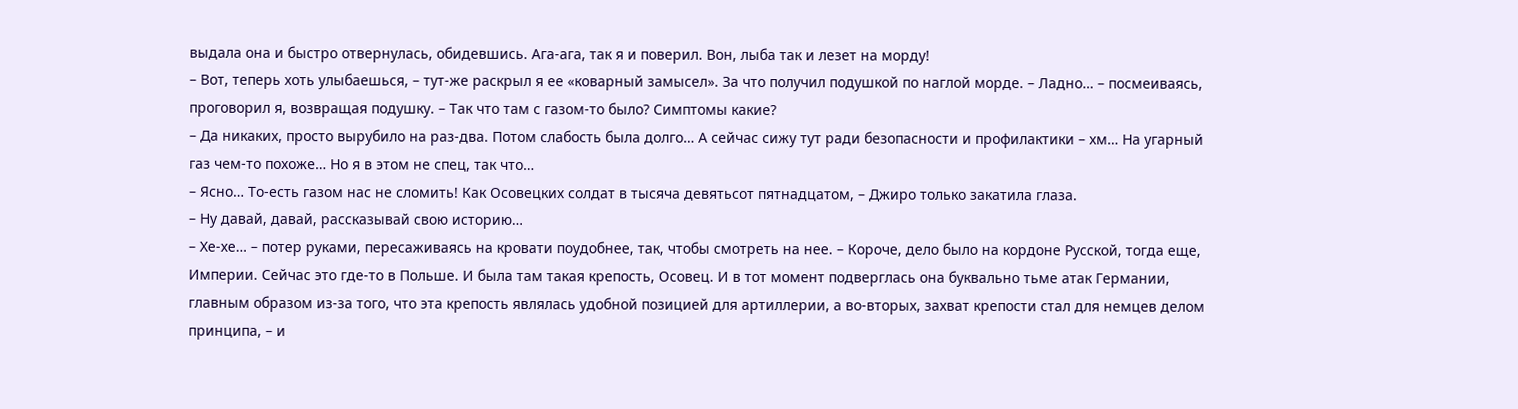выдала она и быстро отвернулась, обидевшись. Ага-ага, так я и поверил. Вон, лыба так и лезет на морду!
– Вот, теперь хоть улыбаешься, – тут-же раскрыл я ее «коварный замысел». За что получил подушкой по наглой морде. – Ладно… – посмеиваясь, проговорил я, возвращая подушку. – Так что там с газом-то было? Симптомы какие?
– Да никаких, просто вырубило на раз-два. Потом слабость была долго… А сейчас сижу тут ради безопасности и профилактики – хм… На угарный газ чем-то похоже… Но я в этом не спец, так что…
– Ясно… То-есть газом нас не сломить! Как Осовецких солдат в тысяча девятьсот пятнадцатом, – Джиро только закатила глаза.
– Ну давай, давай, рассказывай свою историю…
– Хе-хе… – потер руками, пересаживаясь на кровати поудобнее, так, чтобы смотреть на нее. – Короче, дело было на кордоне Русской, тогда еще, Империи. Сейчас это где-то в Польше. И была там такая крепость, Осовец. И в тот момент подверглась она буквально тьме атак Германии, главным образом из-за того, что эта крепость являлась удобной позицией для артиллерии, а во-вторых, захват крепости стал для немцев делом принципа, – и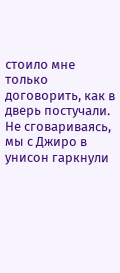стоило мне только договорить, как в дверь постучали. Не сговариваясь, мы с Джиро в унисон гаркнули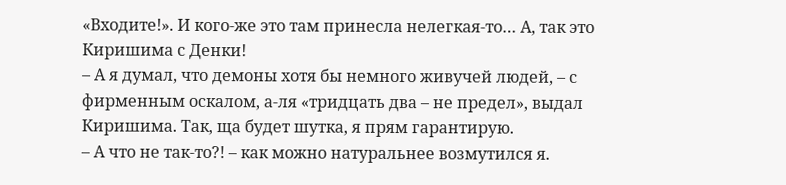«Входите!». И кого-же это там принесла нелегкая-то… А, так это Киришима с Денки!
– А я думал, что демоны хотя бы немного живучей людей, – с фирменным оскалом, а-ля «тридцать два – не предел», выдал Киришима. Так, ща будет шутка, я прям гарантирую.
– А что не так-то?! – как можно натуральнее возмутился я.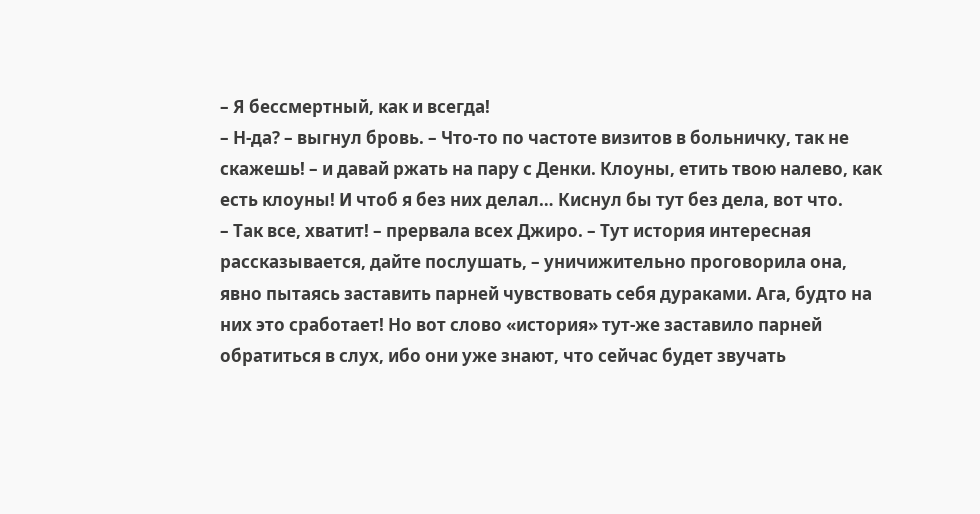– Я бессмертный, как и всегда!
– Н-да? – выгнул бровь. – Что-то по частоте визитов в больничку, так не скажешь! – и давай ржать на пару с Денки. Клоуны, етить твою налево, как есть клоуны! И чтоб я без них делал… Киснул бы тут без дела, вот что.
– Так все, хватит! – прервала всех Джиро. – Тут история интересная рассказывается, дайте послушать, – уничижительно проговорила она, явно пытаясь заставить парней чувствовать себя дураками. Ага, будто на них это сработает! Но вот слово «история» тут-же заставило парней обратиться в слух, ибо они уже знают, что сейчас будет звучать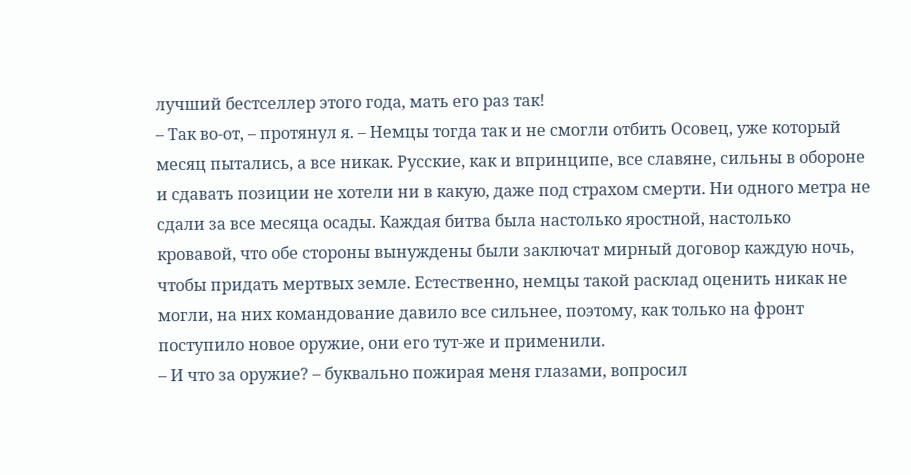лучший бестселлер этого года, мать его раз так!
– Так во-от, – протянул я. – Немцы тогда так и не смогли отбить Осовец, уже который месяц пытались, а все никак. Русские, как и впринципе, все славяне, сильны в обороне и сдавать позиции не хотели ни в какую, даже под страхом смерти. Ни одного метра не сдали за все месяца осады. Каждая битва была настолько яростной, настолько кровавой, что обе стороны вынуждены были заключат мирный договор каждую ночь, чтобы придать мертвых земле. Естественно, немцы такой расклад оценить никак не могли, на них командование давило все сильнее, поэтому, как только на фронт поступило новое оружие, они его тут-же и применили.
– И что за оружие? – буквально пожирая меня глазами, вопросил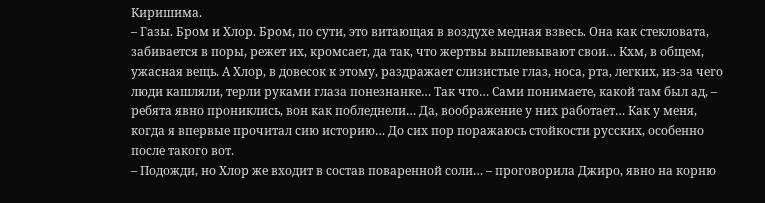Киришима.
– Газы. Бром и Хлор. Бром, по сути, это витающая в воздухе медная взвесь. Она как стекловата, забивается в поры, режет их, кромсает, да так, что жертвы выплевывают свои… Кхм, в общем, ужасная вещь. А Хлор, в довесок к этому, раздражает слизистые глаз, носа, рта, легких, из-за чего люди кашляли, терли руками глаза понезнанке… Так что… Сами понимаете, какой там был ад, – ребята явно прониклись, вон как побледнели… Да, воображение у них работает… Как у меня, когда я впервые прочитал сию историю… До сих пор поражаюсь стойкости русских, особенно после такого вот.
– Подожди, но Хлор же входит в состав поваренной соли… – проговорила Джиро, явно на корню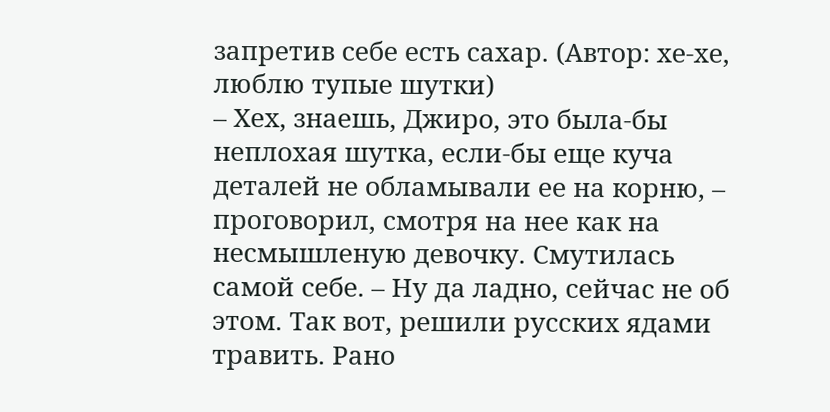запретив себе есть сахар. (Автор: хе-хе, люблю тупые шутки)
– Хех, знаешь, Джиро, это была-бы неплохая шутка, если-бы еще куча деталей не обламывали ее на корню, – проговорил, смотря на нее как на несмышленую девочку. Смутилась самой себе. – Ну да ладно, сейчас не об этом. Так вот, решили русских ядами травить. Рано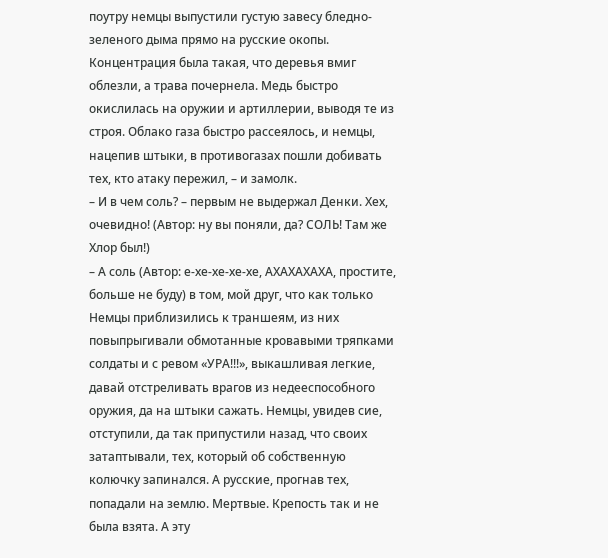поутру немцы выпустили густую завесу бледно-зеленого дыма прямо на русские окопы. Концентрация была такая, что деревья вмиг облезли, а трава почернела. Медь быстро окислилась на оружии и артиллерии, выводя те из строя. Облако газа быстро рассеялось, и немцы, нацепив штыки, в противогазах пошли добивать тех, кто атаку пережил, – и замолк.
– И в чем соль? – первым не выдержал Денки. Хех, очевидно! (Автор: ну вы поняли, да? СОЛЬ! Там же Хлор был!)
– А соль (Автор: е-хе-хе-хе-хе, АХАХАХАХА, простите, больше не буду) в том, мой друг, что как только Немцы приблизились к траншеям, из них повыпрыгивали обмотанные кровавыми тряпками солдаты и с ревом «УРА!!!», выкашливая легкие, давай отстреливать врагов из недееспособного оружия, да на штыки сажать. Немцы, увидев сие, отступили, да так припустили назад, что своих затаптывали, тех, который об собственную колючку запинался. А русские, прогнав тех, попадали на землю. Мертвые. Крепость так и не была взята. А эту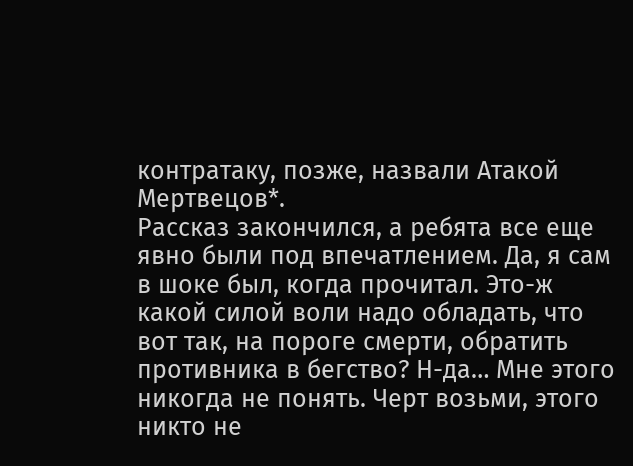контратаку, позже, назвали Атакой Мертвецов*.
Рассказ закончился, а ребята все еще явно были под впечатлением. Да, я сам в шоке был, когда прочитал. Это-ж какой силой воли надо обладать, что вот так, на пороге смерти, обратить противника в бегство? Н-да… Мне этого никогда не понять. Черт возьми, этого никто не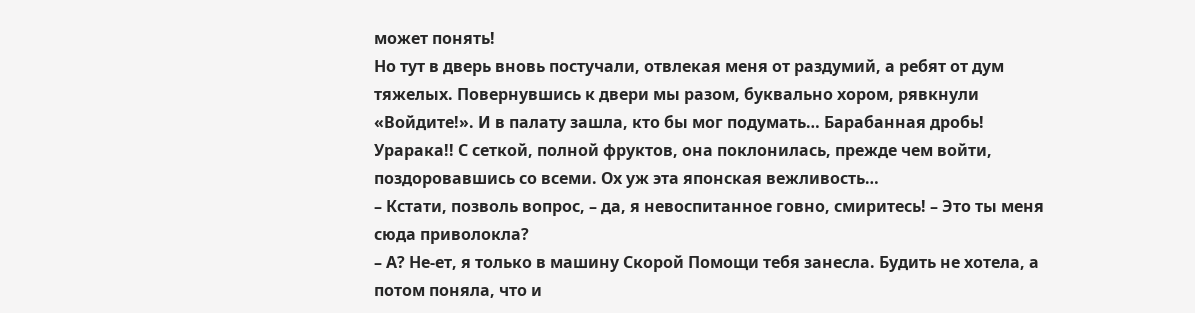может понять!
Но тут в дверь вновь постучали, отвлекая меня от раздумий, а ребят от дум тяжелых. Повернувшись к двери мы разом, буквально хором, рявкнули «Войдите!». И в палату зашла, кто бы мог подумать… Барабанная дробь! Урарака!! С сеткой, полной фруктов, она поклонилась, прежде чем войти, поздоровавшись со всеми. Ох уж эта японская вежливость…
– Кстати, позволь вопрос, – да, я невоспитанное говно, смиритесь! – Это ты меня сюда приволокла?
– А? Не-ет, я только в машину Скорой Помощи тебя занесла. Будить не хотела, а потом поняла, что и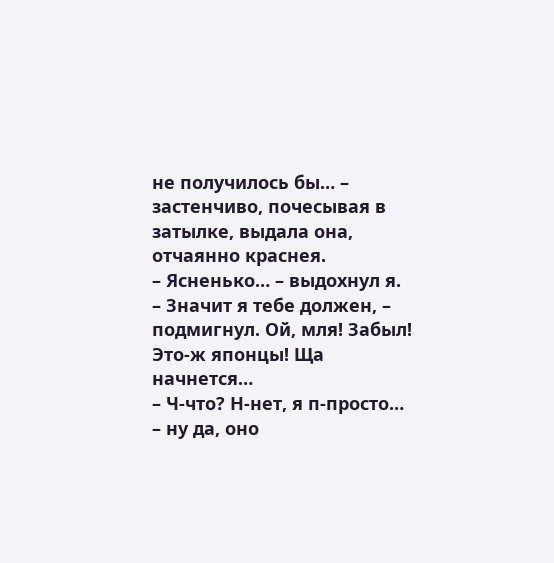не получилось бы… – застенчиво, почесывая в затылке, выдала она, отчаянно краснея.
– Ясненько… – выдохнул я. – Значит я тебе должен, – подмигнул. Ой, мля! Забыл! Это-ж японцы! Ща начнется…
– Ч-что? Н-нет, я п-просто… – ну да, оно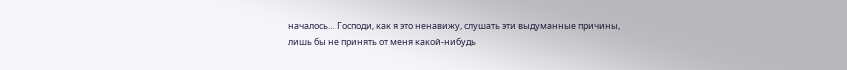началось… Господи, как я это ненавижу, слушать эти выдуманные причины, лишь бы не принять от меня какой-нибудь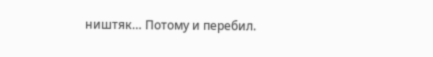ништяк… Потому и перебил.